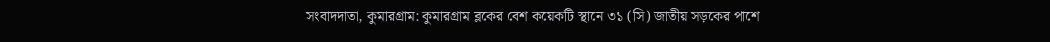সংবাদদাতা, কুমারগ্রাম: কুমারগ্রাম ব্লকের বেশ কয়েকটি স্থানে ৩১ (সি) জাতীয় সড়কের পাশে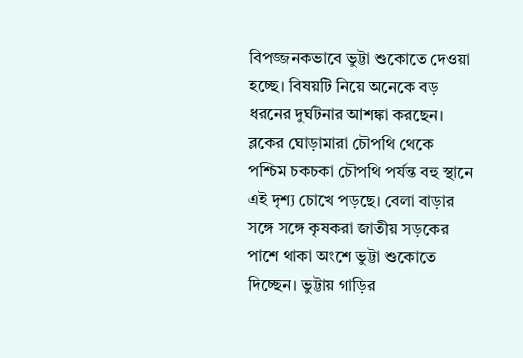বিপজ্জনকভাবে ভুট্টা শুকোতে দেওয়া হচ্ছে। বিষয়টি নিয়ে অনেকে বড় ধরনের দুর্ঘটনার আশঙ্কা করছেন। ব্লকের ঘোড়ামারা চৌপথি থেকে পশ্চিম চকচকা চৌপথি পর্যন্ত বহু স্থানে এই দৃশ্য চোখে পড়ছে। বেলা বাড়ার সঙ্গে সঙ্গে কৃষকরা জাতীয় সড়কের পাশে থাকা অংশে ভুট্টা শুকোতে দিচ্ছেন। ভুট্টায় গাড়ির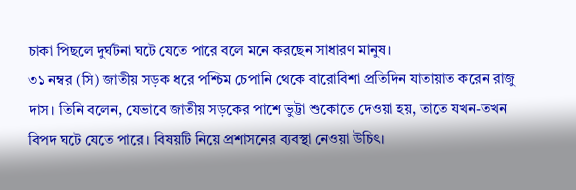চাকা পিছলে দুর্ঘটনা ঘটে যেতে পারে বলে মনে করছেন সাধারণ মানুষ।
৩১ নম্বর (সি) জাতীয় সড়ক ধরে পশ্চিম চেপানি থেকে বারোবিশা প্রতিদিন যাতায়াত করেন রাজু দাস। তিনি বলেন, যেভাবে জাতীয় সড়কের পাশে ভুট্টা শুকোতে দেওয়া হয়, তাতে যখন-তখন বিপদ ঘটে যেতে পারে। বিষয়টি নিয়ে প্রশাসনের ব্যবস্থা নেওয়া উচিৎ।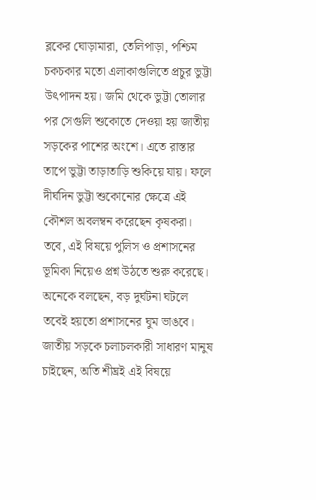ব্লকের ঘোড়ামারা, তেলিপাড়া, পশ্চিম চকচকার মতো এলাকাগুলিতে প্রচুর ভুট্টা উৎপাদন হয়। জমি থেকে ভুট্টা তোলার পর সেগুলি শুকোতে দেওয়া হয় জাতীয় সড়কের পাশের অংশে। এতে রাস্তার তাপে ভুট্টা তাড়াতাড়ি শুকিয়ে যায়। ফলে দীর্ঘদিন ভুট্টা শুকোনোর ক্ষেত্রে এই কৌশল অবলম্বন করেছেন কৃষকরা। তবে, এই বিষয়ে পুলিস ও প্রশাসনের ভূমিকা নিয়েও প্রশ্ন উঠতে শুরু করেছে। অনেকে বলছেন, বড় দুর্ঘটনা ঘটলে তবেই হয়তো প্রশাসনের ঘুম ভাঙবে। জাতীয় সড়কে চলাচলকারী সাধারণ মানুষ চাইছেন, অতি শীঘ্রই এই বিষয়ে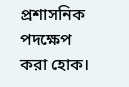প্রশাসনিক পদক্ষেপ করা হোক।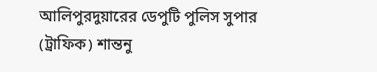আলিপুরদুয়ারের ডেপুটি পুলিস সুপার (ট্রাফিক) শান্তনু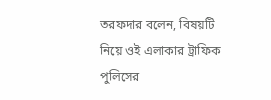তরফদার বলেন, বিষয়টি নিয়ে ওই এলাকার ট্রাফিক পুলিসের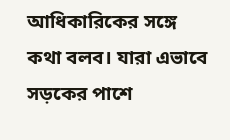আধিকারিকের সঙ্গে কথা বলব। যারা এভাবে সড়কের পাশে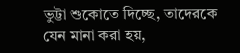ভুট্টা শুকোতে দিচ্ছে, তাদেরকে যেন মানা করা হয়,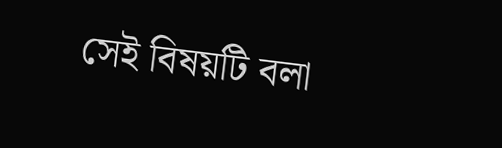সেই বিষয়টি বলা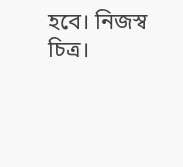হবে। নিজস্ব চিত্র।